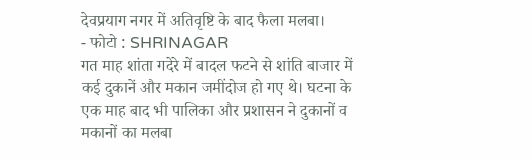देवप्रयाग नगर में अतिवृष्टि के बाद फैला मलबा।
- फोटो : SHRINAGAR
गत माह शांता गदेरे में बादल फटने से शांति बाजार में कई दुकानें और मकान जमींदोज हो गए थे। घटना के एक माह बाद भी पालिका और प्रशासन ने दुकानों व मकानों का मलबा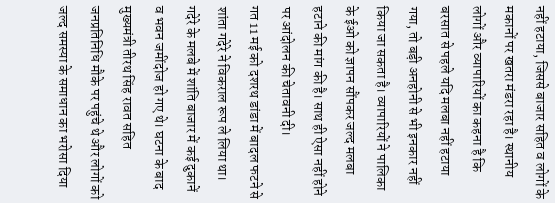नहीं हटाया, जिससे बाजार सहित व लोगों के मकानों पर खतरा मंडरा रहा है। स्थानीय लोगों और व्यापारियों का कहना है कि बरसात से पहले यदि मलबा नहीं हटाया गया, तो बड़ी अनहोनी से भी इनकार नहीं किया जा सकता है। व्यापारियों ने पालिका के ईओ को ज्ञापन सौंपकर जल्द मलबा हटाने की मांग की है। साथ ही ऐसा नहीं होने पर आंदोलन की चेतावनी दी।
गत 11 मई को दशरथ डांडा में बादल फटने से शांता गदेरे ने विकराल रूप ले लिया था। गदेरे के मलबे में शांति बाजार में कई दुकानें व भवन जमींदोज हो गए थे। घटना के बाद मुख्यमंत्री तीरथ सिंह रावत सहित जनप्रतिनिधि मौके पर पहुंचे थे और लोगों को जल्द समस्या के समाधान का भरोसा दिया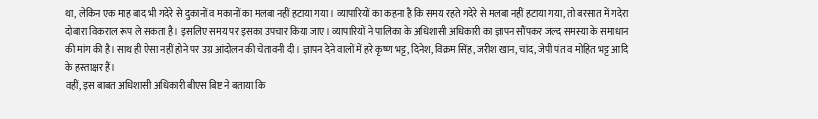था, लेकिन एक माह बाद भी गदेरे से दुकानों व मकानों का मलबा नहीं हटाया गया। व्यापारियों का कहना है कि समय रहते गदेरे से मलबा नहीं हटाया गया, तो बरसात में गदेरा दोबारा विकराल रूप ले सकता है। इसलिए समय पर इसका उपचार किया जाए। व्यापारियों ने पालिका के अधिशासी अधिकारी का ज्ञापन सौंपकर जल्द समस्या के समाधान की मांग की है। साथ ही ऐसा नहीं होने पर उग्र आंदोलन की चेतावनी दी। ज्ञापन देने वालों में हरे कृष्ण भट्ट, दिनेश, विक्रम सिंह, जरीश खान, चांद, जेपी पंत व मोहित भट्ट आदि के हस्ताक्षर हैं।
वहीं, इस बाबत अधिशासी अधिकारी बीएस बिष्ट ने बताया कि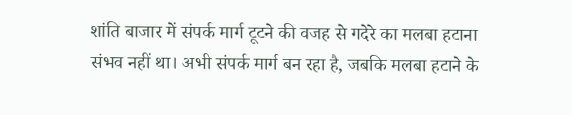शांति बाजार में संपर्क मार्ग टूटने की वजह से गदेरे का मलबा हटाना संभव नहीं था। अभी संपर्क मार्ग बन रहा है, जबकि मलबा हटाने के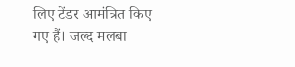लिए टेंडर आमंत्रित किए गए हैं। जल्द मलबा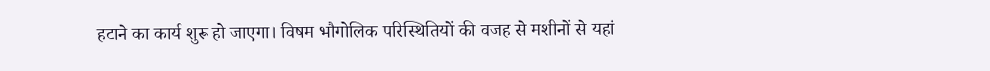हटाने का कार्य शुरू हो जाएगा। विषम भौगोलिक परिस्थितियों की वजह से मशीनों से यहां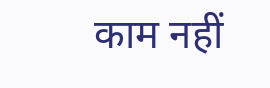काम नहीं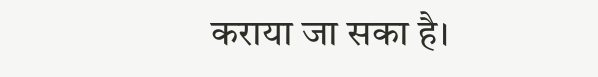कराया जा सका है।